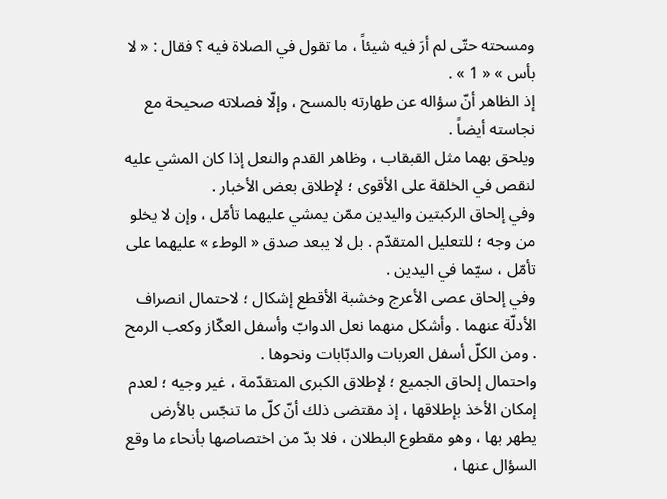ومسحته حتّى لم أرَ فيه شيئاً ، ما تقول في الصلاة فيه ؟ فقال : « لا بأس » « 1 » .
إذ الظاهر أنّ سؤاله عن طهارته بالمسح ، وإلّا فصلاته صحيحة مع نجاسته أيضاً .
ويلحق بهما مثل القبقاب ، وظاهر القدم والنعل إذا كان المشي عليه لنقص في الخلقة على الأقوى ؛ لإطلاق بعض الأخبار .
وفي إلحاق الركبتين واليدين ممّن يمشي عليهما تأمّل ، وإن لا يخلو من وجه ؛ للتعليل المتقدّم . بل لا يبعد صدق « الوطء » عليهما على تأمّل ، سيّما في اليدين .
وفي إلحاق عصى الأعرج وخشبة الأقطع إشكال ؛ لاحتمال انصراف الأدلّة عنهما . وأشكل منهما نعل الدوابّ وأسفل العكّاز وكعب الرمح . ومن الكلّ أسفل العربات والدبّابات ونحوها .
واحتمال إلحاق الجميع ؛ لإطلاق الكبرى المتقدّمة ، غير وجيه ؛ لعدم إمكان الأخذ بإطلاقها ، إذ مقتضى ذلك أنّ كلّ ما تنجّس بالأرض يطهر بها ، وهو مقطوع البطلان ، فلا بدّ من اختصاصها بأنحاء ما وقع السؤال عنها ،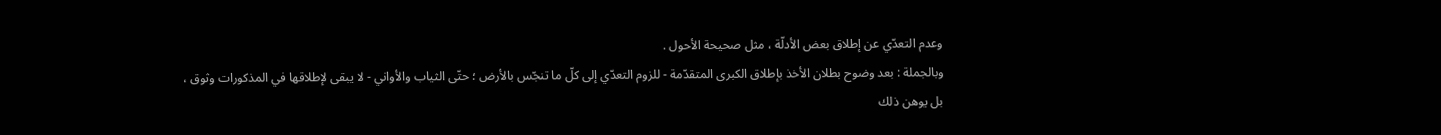وعدم التعدّي عن إطلاق بعض الأدلّة ، مثل صحيحة الأحول .
وبالجملة : بعد وضوح بطلان الأخذ بإطلاق الكبرى المتقدّمة - للزوم التعدّي إلى كلّ ما تنجّس بالأرض ؛ حتّى الثياب والأواني - لا يبقى لإطلاقها في المذكورات وثوق ، بل يوهن ذلك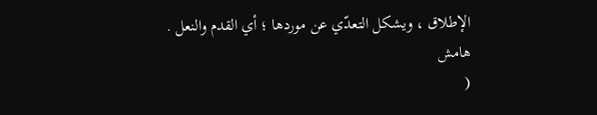الإطلاق ، ويشكل التعدّي عن موردها ؛ أي القدم والنعل .
هامش
(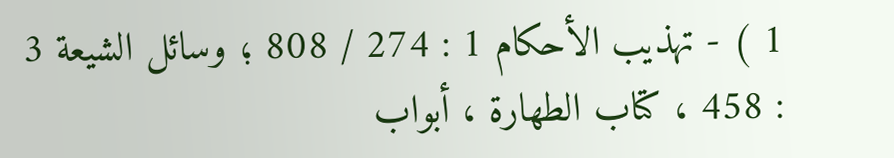1 ) - تهذيب الأحكام 1 : 274 / 808 ؛ وسائل الشيعة 3 : 458 ، كتاب الطهارة ، أبواب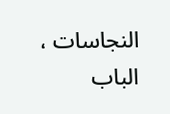النجاسات ، الباب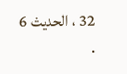32 ، الحديث 6 .